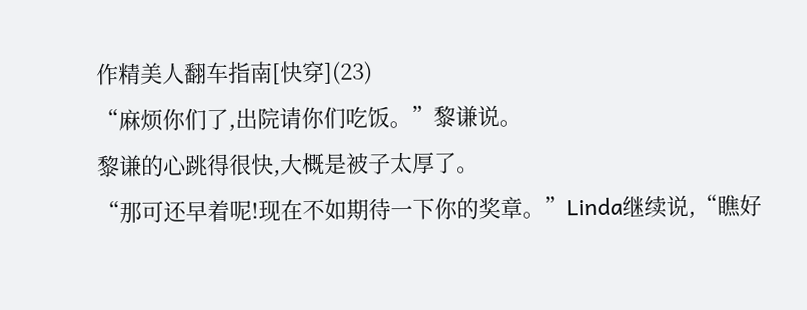作精美人翻车指南[快穿](23)
“麻烦你们了,出院请你们吃饭。”黎谦说。
黎谦的心跳得很快,大概是被子太厚了。
“那可还早着呢!现在不如期待一下你的奖章。”Linda继续说,“瞧好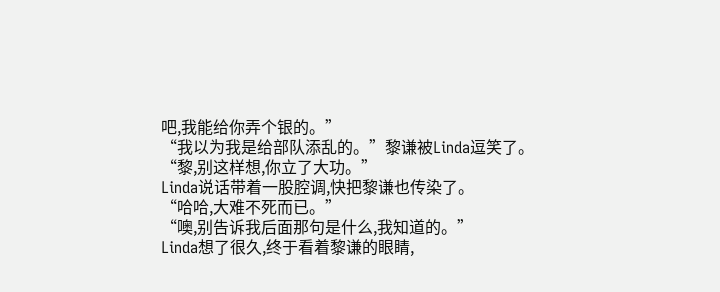吧,我能给你弄个银的。”
“我以为我是给部队添乱的。”黎谦被Linda逗笑了。
“黎,别这样想,你立了大功。”
Linda说话带着一股腔调,快把黎谦也传染了。
“哈哈,大难不死而已。”
“噢,别告诉我后面那句是什么,我知道的。”
Linda想了很久,终于看着黎谦的眼睛,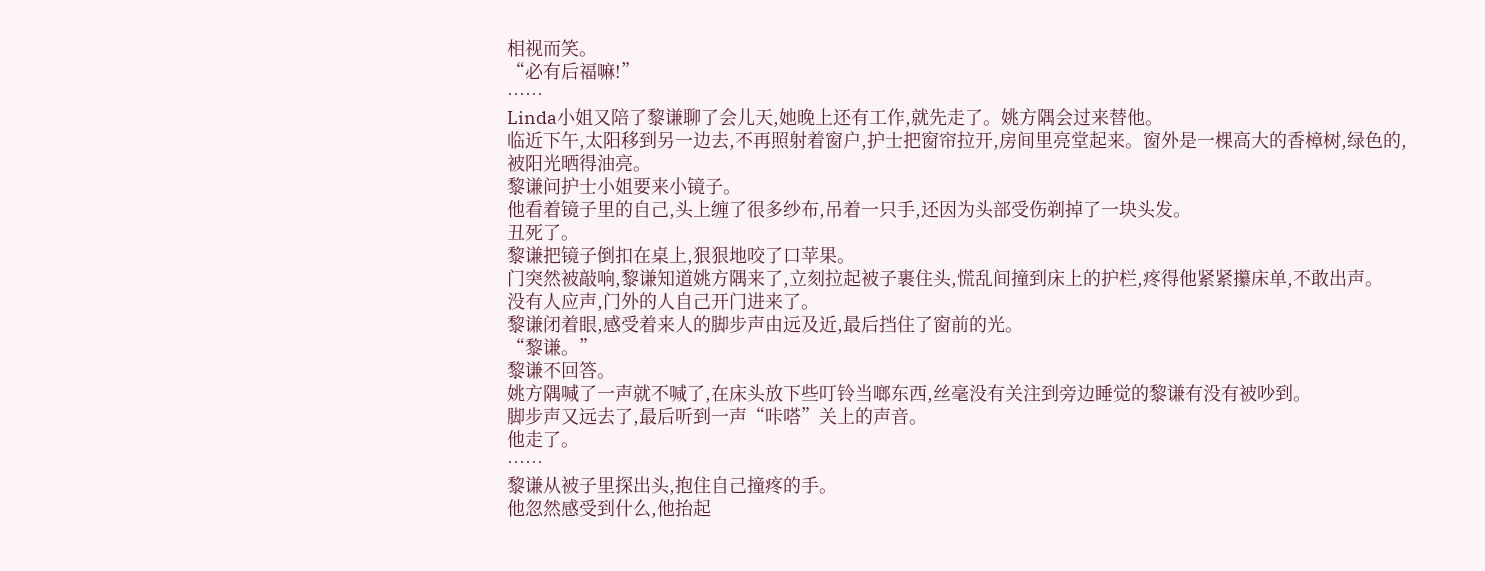相视而笑。
“必有后福嘛!”
……
Linda小姐又陪了黎谦聊了会儿天,她晚上还有工作,就先走了。姚方隅会过来替他。
临近下午,太阳移到另一边去,不再照射着窗户,护士把窗帘拉开,房间里亮堂起来。窗外是一棵高大的香樟树,绿色的,被阳光晒得油亮。
黎谦问护士小姐要来小镜子。
他看着镜子里的自己,头上缠了很多纱布,吊着一只手,还因为头部受伤剃掉了一块头发。
丑死了。
黎谦把镜子倒扣在桌上,狠狠地咬了口苹果。
门突然被敲响,黎谦知道姚方隅来了,立刻拉起被子裹住头,慌乱间撞到床上的护栏,疼得他紧紧攥床单,不敢出声。
没有人应声,门外的人自己开门进来了。
黎谦闭着眼,感受着来人的脚步声由远及近,最后挡住了窗前的光。
“黎谦。”
黎谦不回答。
姚方隅喊了一声就不喊了,在床头放下些叮铃当啷东西,丝毫没有关注到旁边睡觉的黎谦有没有被吵到。
脚步声又远去了,最后听到一声“咔嗒”关上的声音。
他走了。
……
黎谦从被子里探出头,抱住自己撞疼的手。
他忽然感受到什么,他抬起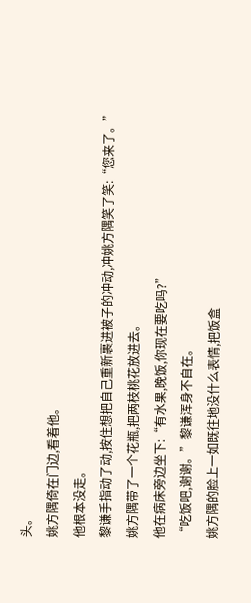头。
姚方隅倚在门边,看着他。
他根本没走。
黎谦手指动了动,按住想把自己重新裹进被子的冲动,冲姚方隅笑了笑:“您来了。”
姚方隅带了一个花瓶,把两枝桃花放进去。
他在病床旁边坐下:“有水果,晚饭,你现在要吃吗?”
“吃饭吧,谢谢。”黎谦浑身不自在。
姚方隅的脸上一如既往地没什么表情,把饭盒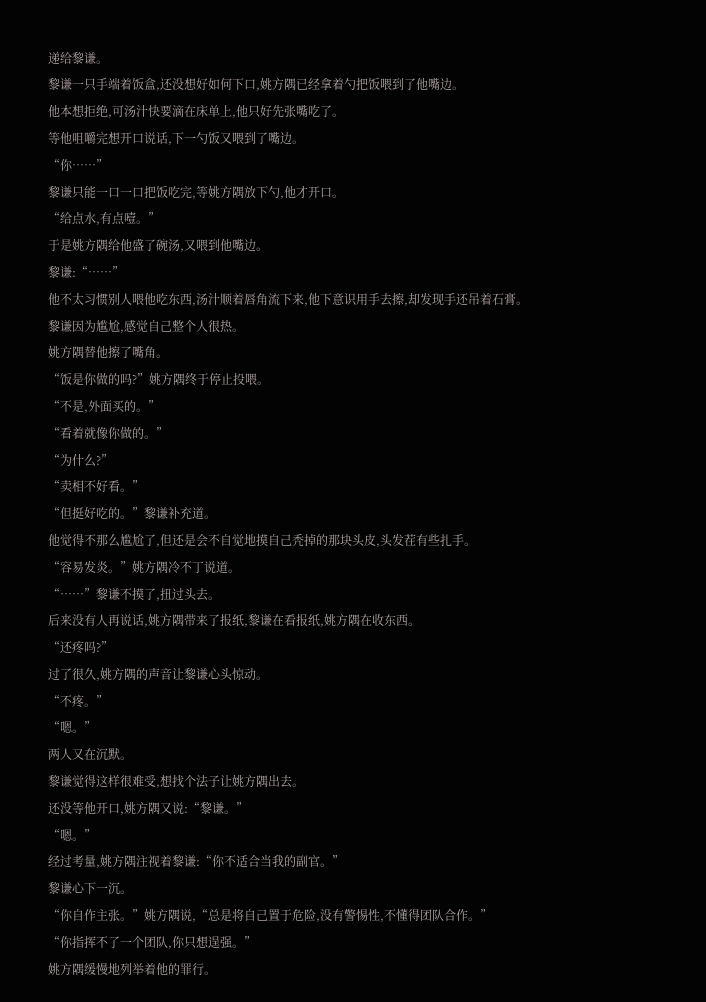递给黎谦。
黎谦一只手端着饭盒,还没想好如何下口,姚方隅已经拿着勺把饭喂到了他嘴边。
他本想拒绝,可汤汁快要滴在床单上,他只好先张嘴吃了。
等他咀嚼完想开口说话,下一勺饭又喂到了嘴边。
“你……”
黎谦只能一口一口把饭吃完,等姚方隅放下勺,他才开口。
“给点水,有点噎。”
于是姚方隅给他盛了碗汤,又喂到他嘴边。
黎谦:“……”
他不太习惯别人喂他吃东西,汤汁顺着唇角流下来,他下意识用手去擦,却发现手还吊着石膏。
黎谦因为尴尬,感觉自己整个人很热。
姚方隅替他擦了嘴角。
“饭是你做的吗?”姚方隅终于停止投喂。
“不是,外面买的。”
“看着就像你做的。”
“为什么?”
“卖相不好看。”
“但挺好吃的。”黎谦补充道。
他觉得不那么尴尬了,但还是会不自觉地摸自己秃掉的那块头皮,头发茬有些扎手。
“容易发炎。”姚方隅冷不丁说道。
“……”黎谦不摸了,扭过头去。
后来没有人再说话,姚方隅带来了报纸,黎谦在看报纸,姚方隅在收东西。
“还疼吗?”
过了很久,姚方隅的声音让黎谦心头惊动。
“不疼。”
“嗯。”
两人又在沉默。
黎谦觉得这样很难受,想找个法子让姚方隅出去。
还没等他开口,姚方隅又说:“黎谦。”
“嗯。”
经过考量,姚方隅注视着黎谦:“你不适合当我的副官。”
黎谦心下一沉。
“你自作主张。”姚方隅说,“总是将自己置于危险,没有警惕性,不懂得团队合作。”
“你指挥不了一个团队,你只想逞强。”
姚方隅缓慢地列举着他的罪行。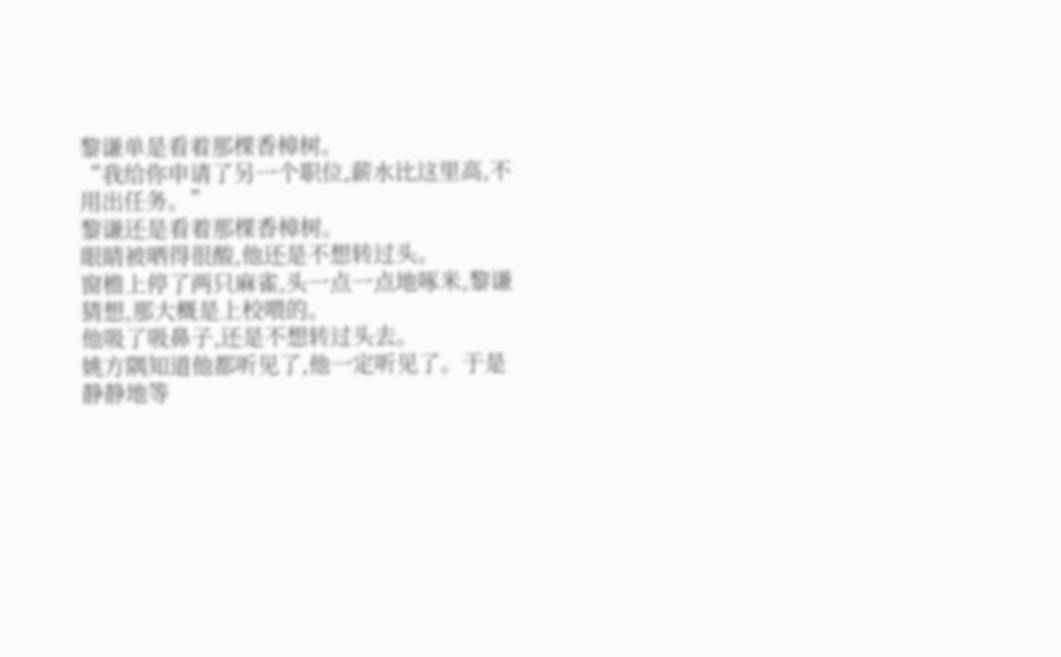黎谦单是看着那棵香樟树。
“我给你申请了另一个职位,薪水比这里高,不用出任务。”
黎谦还是看着那棵香樟树。
眼睛被晒得很酸,他还是不想转过头。
窗檐上停了两只麻雀,头一点一点地啄米,黎谦猜想,那大概是上校喂的。
他吸了吸鼻子,还是不想转过头去。
姚方隅知道他都听见了,他一定听见了。于是静静地等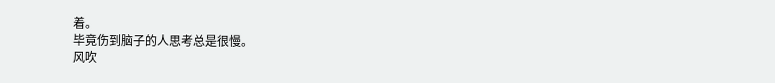着。
毕竟伤到脑子的人思考总是很慢。
风吹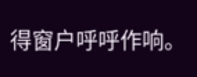得窗户呼呼作响。